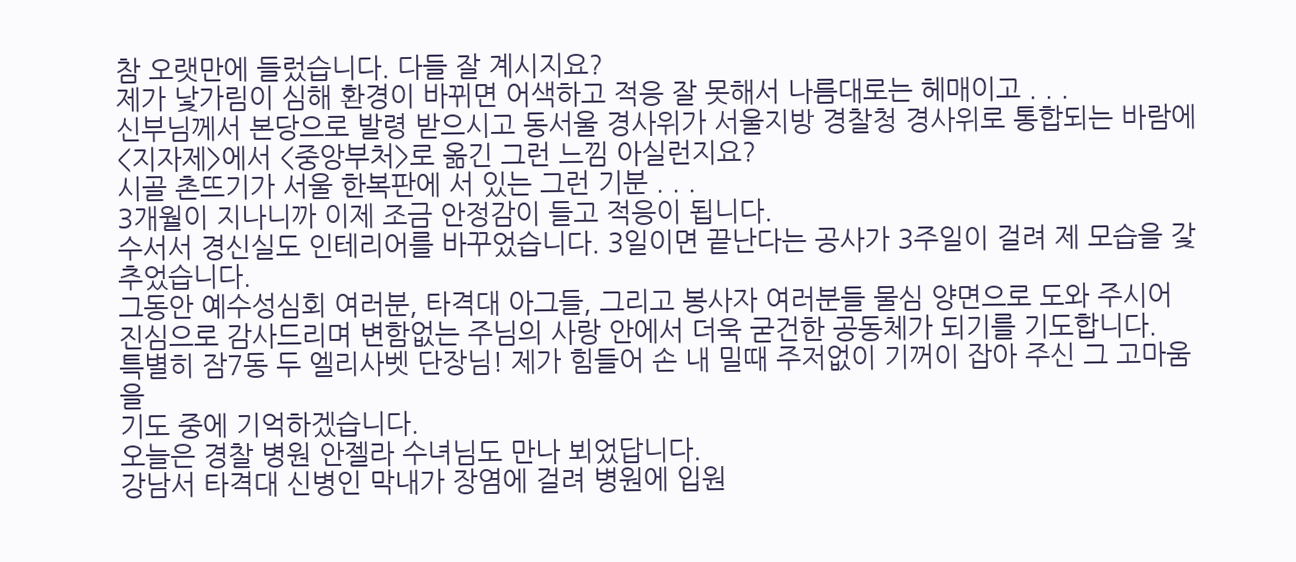참 오랫만에 들렀습니다. 다들 잘 계시지요?
제가 낯가림이 심해 환경이 바뀌면 어색하고 적응 잘 못해서 나름대로는 헤매이고 . . .
신부님께서 본당으로 발령 받으시고 동서울 경사위가 서울지방 경찰청 경사위로 통합되는 바람에
<지자제>에서 <중앙부처>로 옮긴 그런 느낌 아실런지요?
시골 촌뜨기가 서울 한복판에 서 있는 그런 기분 . . .
3개월이 지나니까 이제 조금 안정감이 들고 적응이 됩니다.
수서서 경신실도 인테리어를 바꾸었습니다. 3일이면 끝난다는 공사가 3주일이 걸려 제 모습을 갗추었습니다.
그동안 예수성심회 여러분, 타격대 아그들, 그리고 봉사자 여러분들 물심 양면으로 도와 주시어
진심으로 감사드리며 변함없는 주님의 사랑 안에서 더욱 굳건한 공동체가 되기를 기도합니다.
특별히 잠7동 두 엘리사벳 단장님! 제가 힘들어 손 내 밀때 주저없이 기꺼이 잡아 주신 그 고마움을
기도 중에 기억하겠습니다.
오늘은 경찰 병원 안젤라 수녀님도 만나 뵈었답니다.
강남서 타격대 신병인 막내가 장염에 걸려 병원에 입원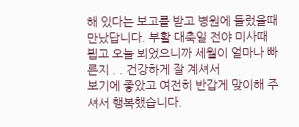해 있다는 보고를 받고 병원에 들렀을때
만났답니다. 부활 대축일 전야 미사때 뵙고 오늘 뵈었으니까 세월이 얼마나 빠른지 . . 건강하게 잘 계셔서
보기에 좋았고 여전히 반갑게 맞이해 주셔서 행복했습니다.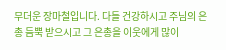무더운 장마철입니다. 다들 건강하시고 주님의 은총 듬뿍 받으시고 그 은총을 이웃에게 많이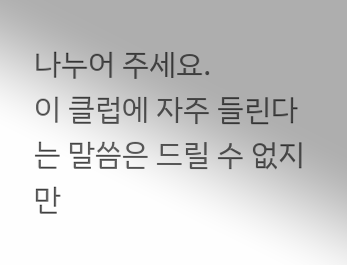나누어 주세요.
이 클럽에 자주 들린다는 말씀은 드릴 수 없지만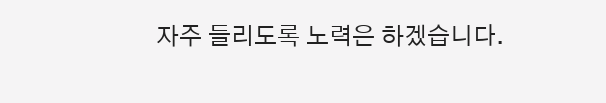자주 들리도록 노력은 하겠습니다.